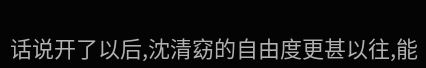话说开了以后,沈清窈的自由度更甚以往,能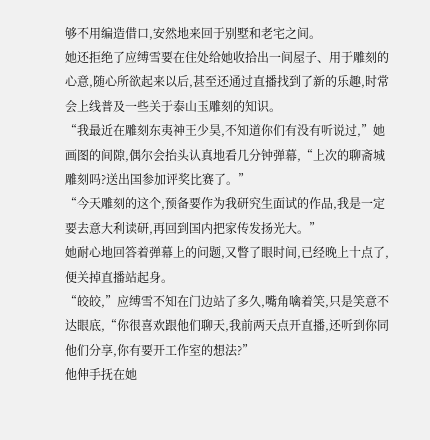够不用编造借口,安然地来回于别墅和老宅之间。
她还拒绝了应缚雪要在住处给她收拾出一间屋子、用于雕刻的心意,随心所欲起来以后,甚至还通过直播找到了新的乐趣,时常会上线普及一些关于泰山玉雕刻的知识。
“我最近在雕刻东夷神王少昊,不知道你们有没有听说过,”她画图的间隙,偶尔会抬头认真地看几分钟弹幕,“上次的聊斋城雕刻吗?送出国参加评奖比赛了。”
“今天雕刻的这个,预备要作为我研究生面试的作品,我是一定要去意大利读研,再回到国内把家传发扬光大。”
她耐心地回答着弹幕上的问题,又瞥了眼时间,已经晚上十点了,便关掉直播站起身。
“皎皎,”应缚雪不知在门边站了多久,嘴角噙着笑,只是笑意不达眼底,“你很喜欢跟他们聊天,我前两天点开直播,还听到你同他们分享,你有要开工作室的想法?”
他伸手抚在她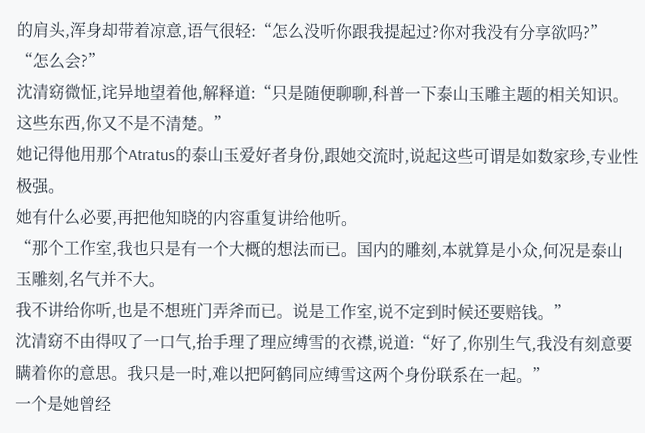的肩头,浑身却带着凉意,语气很轻:“怎么没听你跟我提起过?你对我没有分享欲吗?”
“怎么会?”
沈清窈微怔,诧异地望着他,解释道:“只是随便聊聊,科普一下泰山玉雕主题的相关知识。这些东西,你又不是不清楚。”
她记得他用那个Atratus的泰山玉爱好者身份,跟她交流时,说起这些可谓是如数家珍,专业性极强。
她有什么必要,再把他知晓的内容重复讲给他听。
“那个工作室,我也只是有一个大概的想法而已。国内的雕刻,本就算是小众,何况是泰山玉雕刻,名气并不大。
我不讲给你听,也是不想班门弄斧而已。说是工作室,说不定到时候还要赔钱。”
沈清窈不由得叹了一口气,抬手理了理应缚雪的衣襟,说道:“好了,你别生气,我没有刻意要瞒着你的意思。我只是一时,难以把阿鹤同应缚雪这两个身份联系在一起。”
一个是她曾经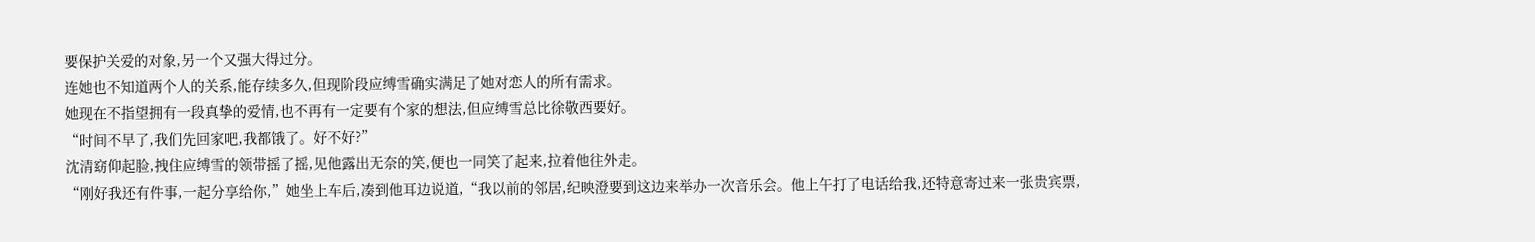要保护关爱的对象,另一个又强大得过分。
连她也不知道两个人的关系,能存续多久,但现阶段应缚雪确实满足了她对恋人的所有需求。
她现在不指望拥有一段真挚的爱情,也不再有一定要有个家的想法,但应缚雪总比徐敬西要好。
“时间不早了,我们先回家吧,我都饿了。好不好?”
沈清窈仰起脸,拽住应缚雪的领带摇了摇,见他露出无奈的笑,便也一同笑了起来,拉着他往外走。
“刚好我还有件事,一起分享给你,”她坐上车后,凑到他耳边说道,“我以前的邻居,纪映澄要到这边来举办一次音乐会。他上午打了电话给我,还特意寄过来一张贵宾票,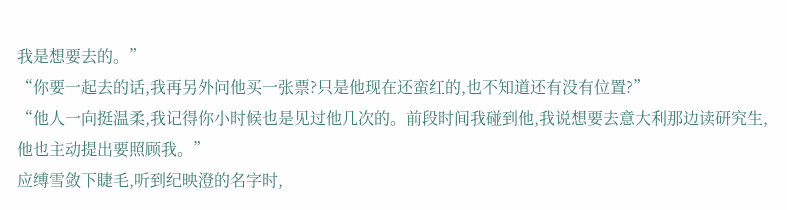我是想要去的。”
“你要一起去的话,我再另外问他买一张票?只是他现在还蛮红的,也不知道还有没有位置?”
“他人一向挺温柔,我记得你小时候也是见过他几次的。前段时间我碰到他,我说想要去意大利那边读研究生,他也主动提出要照顾我。”
应缚雪敛下睫毛,听到纪映澄的名字时,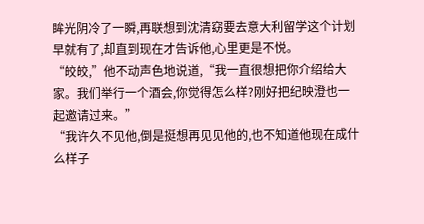眸光阴冷了一瞬,再联想到沈清窈要去意大利留学这个计划早就有了,却直到现在才告诉他,心里更是不悦。
“皎皎,”他不动声色地说道,“我一直很想把你介绍给大家。我们举行一个酒会,你觉得怎么样?刚好把纪映澄也一起邀请过来。”
“我许久不见他,倒是挺想再见见他的,也不知道他现在成什么样子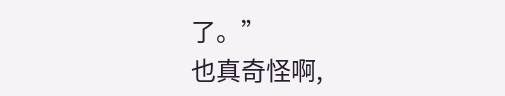了。”
也真奇怪啊,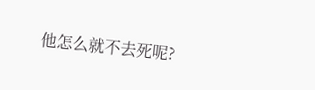他怎么就不去死呢?